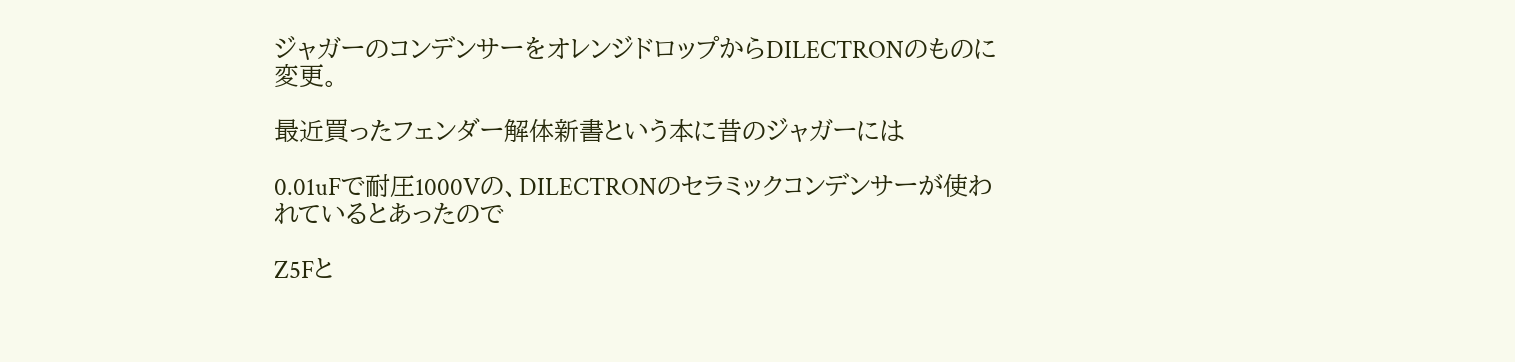ジャガーのコンデンサーをオレンジドロップからDILECTRONのものに変更。

最近買ったフェンダー解体新書という本に昔のジャガーには

0.01uFで耐圧1000Vの、DILECTRONのセラミックコンデンサーが使われているとあったので

Z5Fと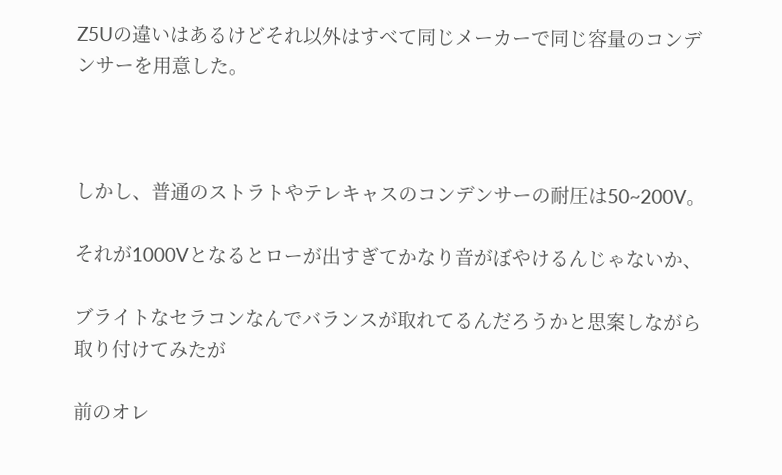Z5Uの違いはあるけどそれ以外はすべて同じメーカーで同じ容量のコンデンサーを用意した。



しかし、普通のストラトやテレキャスのコンデンサーの耐圧は50~200V。

それが1000Vとなるとローが出すぎてかなり音がぼやけるんじゃないか、

ブライトなセラコンなんでバランスが取れてるんだろうかと思案しながら取り付けてみたが

前のオレ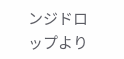ンジドロップより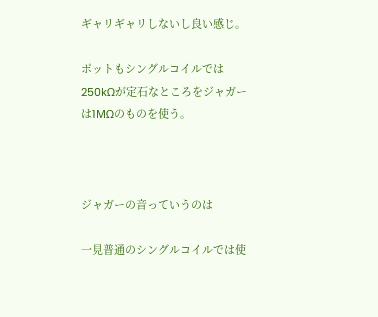ギャリギャリしないし良い感じ。

ポットもシングルコイルでは250kΩが定石なところをジャガーは1MΩのものを使う。



ジャガーの音っていうのは

一見普通のシングルコイルでは使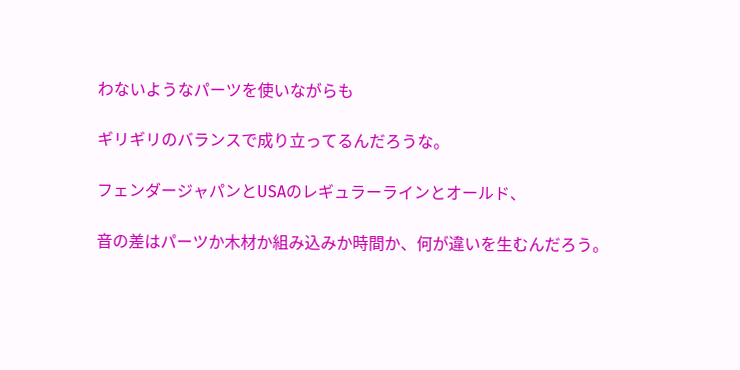わないようなパーツを使いながらも

ギリギリのバランスで成り立ってるんだろうな。

フェンダージャパンとUSAのレギュラーラインとオールド、

音の差はパーツか木材か組み込みか時間か、何が違いを生むんだろう。